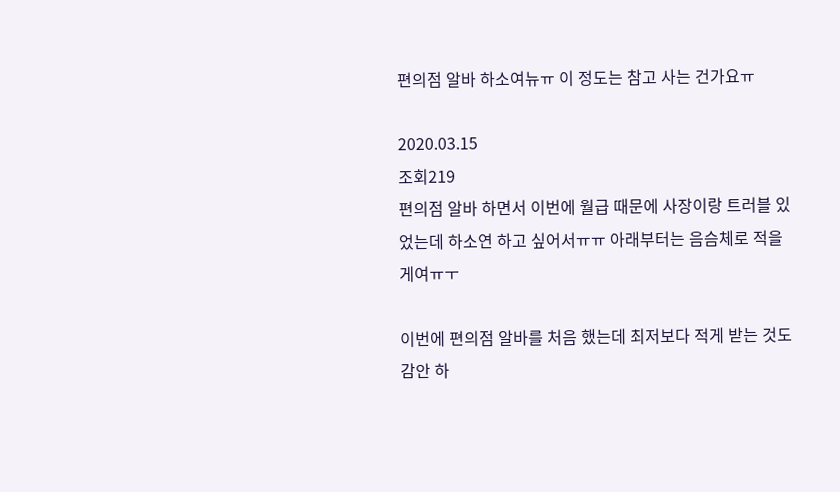편의점 알바 하소여뉴ㅠ 이 정도는 참고 사는 건가요ㅠ

2020.03.15
조회219
편의점 알바 하면서 이번에 월급 때문에 사장이랑 트러블 있었는데 하소연 하고 싶어서ㅠㅠ 아래부터는 음슴체로 적을게여ㅠㅜ

이번에 편의점 알바를 처음 했는데 최저보다 적게 받는 것도 감안 하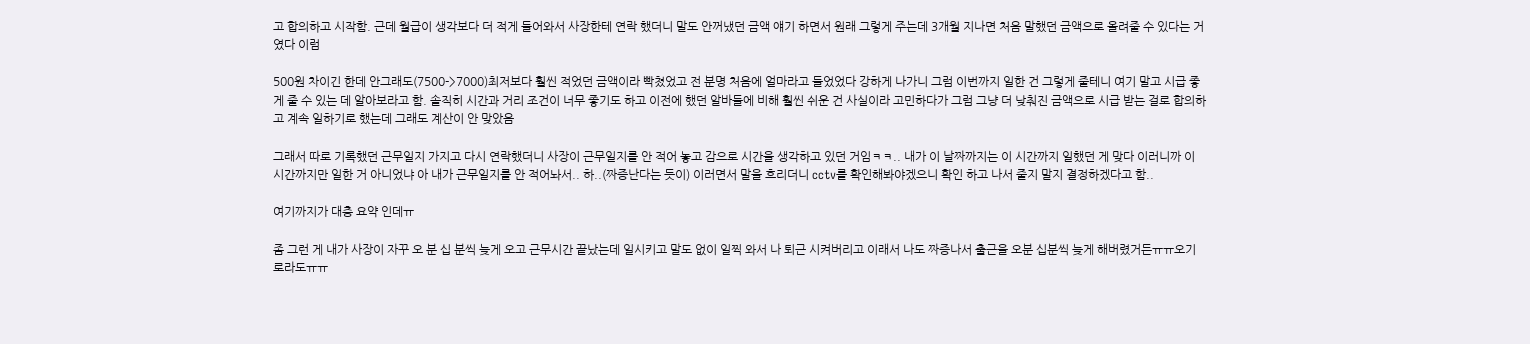고 합의하고 시작함. 근데 월급이 생각보다 더 적게 들어와서 사장한테 연락 했더니 말도 안꺼냈던 금액 얘기 하면서 원래 그렇게 주는데 3개월 지나면 처음 말했던 금액으로 올려줄 수 있다는 거였다 이럼

500원 차이긴 한데 안그래도(7500->7000)최저보다 훨씬 적었던 금액이라 빡쳤었고 전 분명 처음에 얼마라고 들었었다 강하게 나가니 그럼 이번까지 일한 건 그렇게 줄테니 여기 말고 시급 좋게 줄 수 있는 데 알아보라고 함. 솔직히 시간과 거리 조건이 너무 좋기도 하고 이전에 했던 알바들에 비해 훨씬 쉬운 건 사실이라 고민하다가 그럼 그냥 더 낮춰진 금액으로 시급 받는 걸로 합의하고 계속 일하기로 했는데 그래도 계산이 안 맞았음

그래서 따로 기록했던 근무일지 가지고 다시 연락했더니 사장이 근무일지를 안 적어 놓고 감으로 시간을 생각하고 있던 거임ㅋㅋ.. 내가 이 날짜까지는 이 시간까지 일했던 게 맞다 이러니까 이 시간까지만 일한 거 아니었냐 아 내가 근무일지를 안 적어놔서.. 하..(짜증난다는 듯이) 이러면서 말을 흐리더니 cctv를 확인해봐야겠으니 확인 하고 나서 줄지 말지 결정하겠다고 함..

여기까지가 대충 요약 인데ㅠ

좀 그런 게 내가 사장이 자꾸 오 분 십 분씩 늦게 오고 근무시간 끝났는데 일시키고 말도 없이 일찍 와서 나 퇴근 시켜버리고 이래서 나도 짜증나서 출근을 오분 십분씩 늦게 해버렸거든ㅠㅠ오기로라도ㅠㅠ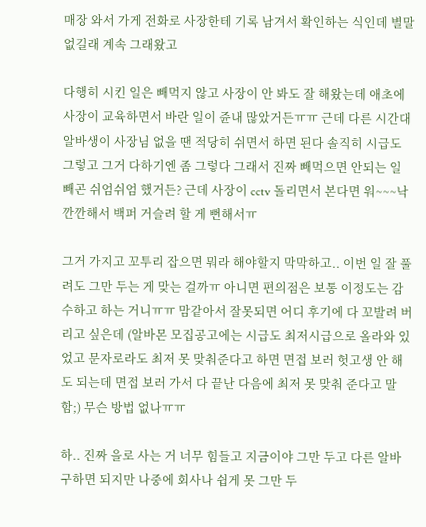매장 와서 가게 전화로 사장한테 기록 남겨서 확인하는 식인데 별말 없길래 계속 그래왔고

다행히 시킨 일은 빼먹지 않고 사장이 안 봐도 잘 해왔는데 애초에 사장이 교육하면서 바란 일이 쥰내 많았거든ㅠㅠ 근데 다른 시간대 알바생이 사장님 없을 땐 적당히 쉬면서 하면 된다 솔직히 시급도 그렇고 그거 다하기엔 좀 그렇다 그래서 진짜 빼먹으면 안되는 일 빼곤 쉬엄쉬엄 했거든? 근데 사장이 cctv 돌리면서 본다면 워~~~낙 깐깐해서 백퍼 거슬려 할 게 뻔해서ㅠ

그거 가지고 꼬투리 잡으면 뭐라 해야할지 막막하고.. 이번 일 잘 풀려도 그만 두는 게 맞는 걸까ㅠ 아니면 편의점은 보통 이정도는 감수하고 하는 거니ㅠㅠ 맘같아서 잘못되면 어디 후기에 다 꼬발려 버리고 싶은데 (알바몬 모집공고에는 시급도 최저시급으로 올라와 있었고 문자로라도 최저 못 맞춰준다고 하면 면접 보러 헛고생 안 해도 되는데 면접 보러 가서 다 끝난 다음에 최저 못 맞춰 준다고 말함;) 무슨 방법 없나ㅠㅠ

하.. 진짜 을로 사는 거 너무 힘들고 지금이야 그만 두고 다른 알바 구하면 되지만 나중에 회사나 쉽게 못 그만 두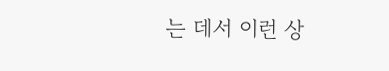는 데서 이런 상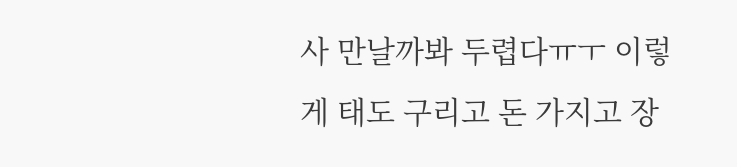사 만날까봐 두렵다ㅠㅜ 이렇게 태도 구리고 돈 가지고 장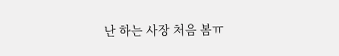난 하는 사장 처음 봄ㅠ